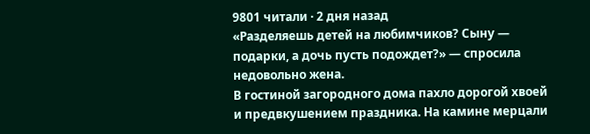9801 читали · 2 дня назад
«Разделяешь детей на любимчиков? Сыну — подарки, а дочь пусть подождет?» — спросила недовольно жена.
В гостиной загородного дома пахло дорогой хвоей и предвкушением праздника. На камине мерцали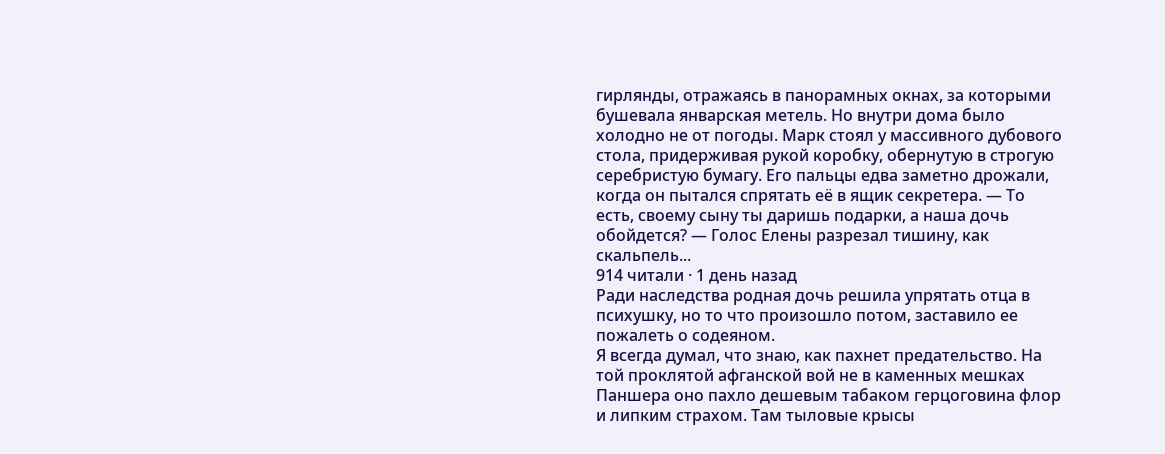гирлянды, отражаясь в панорамных окнах, за которыми бушевала январская метель. Но внутри дома было холодно не от погоды. Марк стоял у массивного дубового стола, придерживая рукой коробку, обернутую в строгую серебристую бумагу. Его пальцы едва заметно дрожали, когда он пытался спрятать её в ящик секретера. — То есть, своему сыну ты даришь подарки, а наша дочь обойдется? — Голос Елены разрезал тишину, как скальпель...
914 читали · 1 день назад
Ради наследства родная дочь решила упрятать отца в психушку, но то что произошло потом, заставило ее пожалеть о содеяном.
Я всегда думал, что знаю, как пахнет предательство. На той проклятой афганской вой не в каменных мешках Паншера оно пахло дешевым табаком герцоговина флор и липким страхом. Там тыловые крысы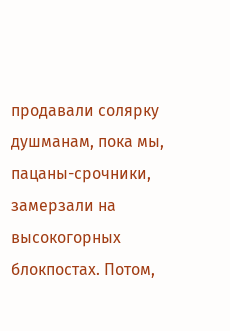продавали солярку душманам, пока мы, пацаны-срочники, замерзали на высокогорных блокпостах. Потом,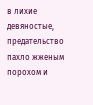в лихие девяностые, предательство пахло жженым порохом и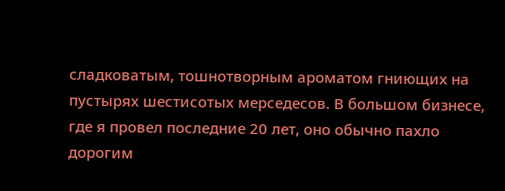сладковатым, тошнотворным ароматом гниющих на пустырях шестисотых мерседесов. В большом бизнесе, где я провел последние 20 лет, оно обычно пахло дорогим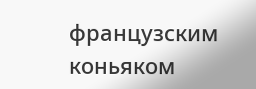французским коньяком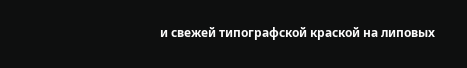и свежей типографской краской на липовых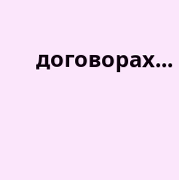договорах...